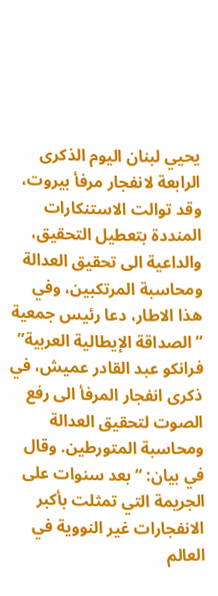يحيي لبنان اليوم الذكرى الرابعة لانفجار مرفأ بيروت، وقد توالت الاستنكارات المنددة بتعطيل التحقيق، والداعية الى تحقيق العدالة ومحاسبة المرتكبين، وفي هذا الاطار، دعا رئيس جمعية “الصداقة الإيطالية العربية” فرانكو عبد القادر عميش، في ذكرى انفجار المرفأ الى رفع الصوت لتحقيق العدالة ومحاسبة المتورطين. وقال في بيان: “بعد سنوات على الجريمة التي تمثلت بأكبر الانفجارات غير النووية في العالم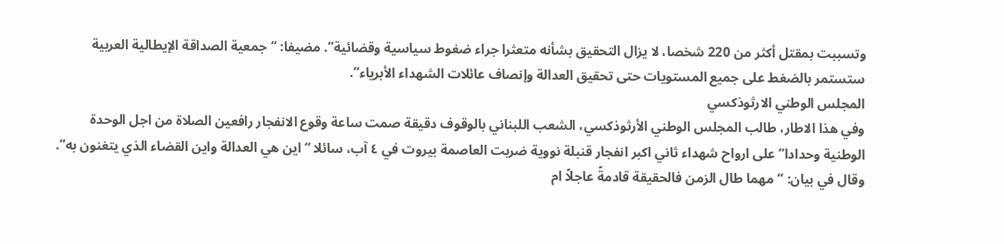وتسببت بمقتل أكثر من 220 شخصا، لا يزال التحقيق بشأنه متعثرا جراء ضغوط سياسية وقضائية”. مضيفا: “جمعية الصداقة الإيطالية العربية ستستمر بالضغط على جميع المستويات حتى تحقيق العدالة وإنصاف عائلات الشهداء الأبرياء”.
المجلس الوطني الارثوذكسي
وفي هذا الاطار، طالب المجلس الوطني الأرثوذكسي، الشعب اللبناني بالوقوف دقيقة صمت ساعة وقوع الانفجار رافعين الصلاة من اجل الوحدة الوطنية وحدادا” على ارواح شهداء ثاني اكبر انفجار قنبلة نووية ضربت العاصمة بيروت في ٤ آب، سائلا “اين هي العدالة واين القضاء الذي يتغنون به”.
وقال في بيان: “مهما طال الزمن فالحقيقة قادمةً عاجلاً ام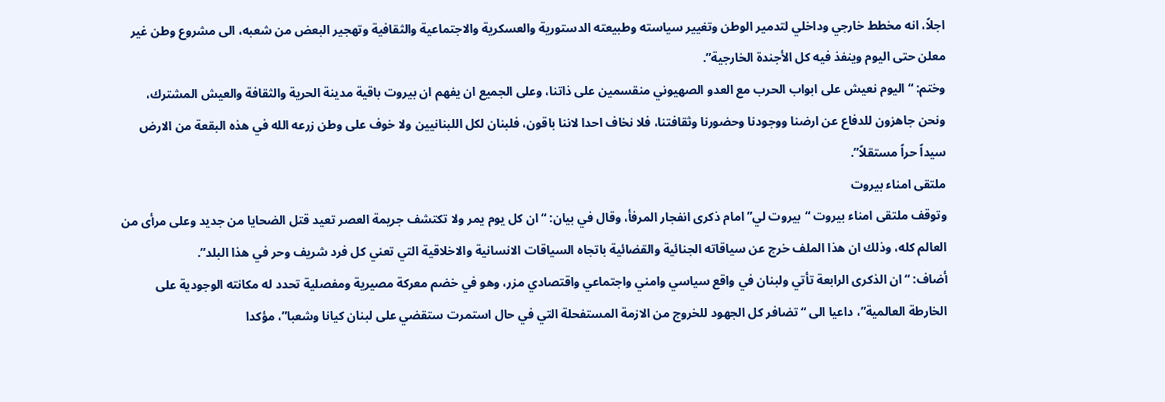اجلاً، انه مخطط خارجي وداخلي لتدمير الوطن وتغيير سياسته وطبيعته الدستورية والعسكرية والاجتماعية والثقافية وتهجير البعض من شعبه، الى مشروع وطن غير معلن حتى اليوم وينفذ فيه كل الأجندة الخارجية”.
وختم: “اليوم نعيش على ابواب الحرب مع العدو الصهيوني منقسمين على ذاتنا، وعلى الجميع ان يفهم ان بيروت باقية مدينة الحرية والثقافة والعيش المشترك، ونحن جاهزون للدفاع عن ارضنا ووجودنا وحضورنا وثقافتنا، فلا نخاف احدا لاننا باقون، فلبنان لكل اللبنانيين ولا خوف على وطن زرعه الله في هذه البقعة من الارض سيداً حراً مستقلاً”.
ملتقى امناء بيروت
وتوقف ملتقى امناء بيروت “بيروت لي” امام ذكرى انفجار المرفأ، وقال في بيان: “ان كل يوم يمر ولا تكتشف جريمة العصر تعيد قتل الضحايا من جديد وعلى مرأى من العالم كله، وذلك ان هذا الملف خرج عن سياقاته الجنائية والقضائية باتجاه السياقات الانسانية والاخلاقية التي تعني كل فرد شريف وحر في هذا البلد”.
أضاف: “ان الذكرى الرابعة تأتي ولبنان في واقع سياسي وامني واجتماعي واقتصادي مزر، وهو في خضم معركة مصيرية ومفصلية تحدد له مكانته الوجودية على الخارطة العالمية”، داعيا الى “تضافر كل الجهود للخروج من الازمة المستفحلة التي في حال استمرت ستقضي على لبنان كيانا وشعبا”، مؤكدا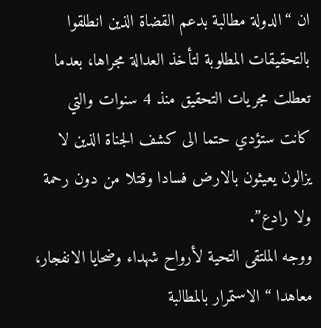ان “الدولة مطالبة بدعم القضاة الذين انطلقوا بالتحقيقات المطلوبة لتأخذ العدالة مجراها، بعدما تعطلت مجريات التحقيق منذ 4 سنوات والتي كانت ستؤدي حتما الى كشف الجناة الذين لا يزالون يعيثون بالارض فسادا وقتلا من دون رحمة ولا رادع”.
ووجه الملتقى التحية لأرواح شهداء وضحايا الانفجار، معاهدا “الاستمرار بالمطالبة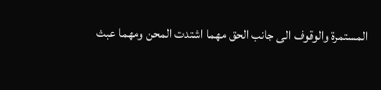المستمرة والوقوف الى جانب الحق مهما اشتدت المحن ومهما عبث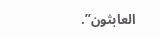العابثون”.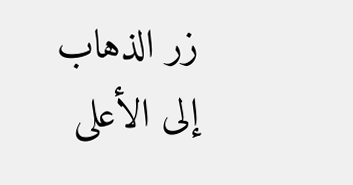زر الذهاب إلى الأعلى